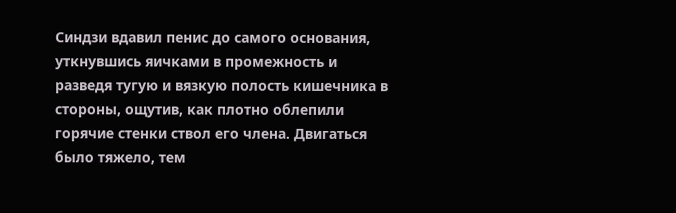Синдзи вдавил пенис до самого основания, уткнувшись яичками в промежность и разведя тугую и вязкую полость кишечника в стороны, ощутив, как плотно облепили горячие стенки ствол его члена. Двигаться было тяжело, тем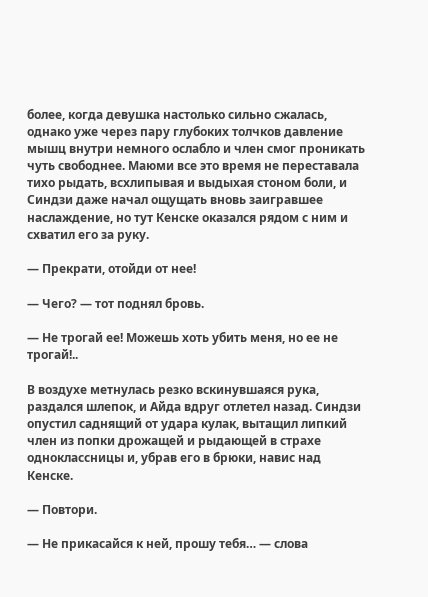более, когда девушка настолько сильно сжалась, однако уже через пару глубоких толчков давление мышц внутри немного ослабло и член смог проникать чуть свободнее. Маюми все это время не переставала тихо рыдать, всхлипывая и выдыхая стоном боли, и Синдзи даже начал ощущать вновь заигравшее наслаждение, но тут Кенске оказался рядом с ним и схватил его за руку.

— Прекрати, отойди от нее!

— Чего? — тот поднял бровь.

— Не трогай ее! Можешь хоть убить меня, но ее не трогай!..

В воздухе метнулась резко вскинувшаяся рука, раздался шлепок, и Айда вдруг отлетел назад. Синдзи опустил саднящий от удара кулак, вытащил липкий член из попки дрожащей и рыдающей в страхе одноклассницы и, убрав его в брюки, навис над Кенске.

— Повтори.

— Не прикасайся к ней, прошу тебя… — слова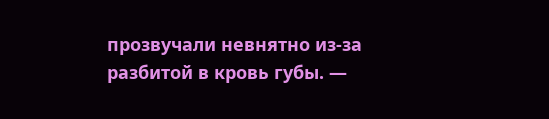прозвучали невнятно из-за разбитой в кровь губы. —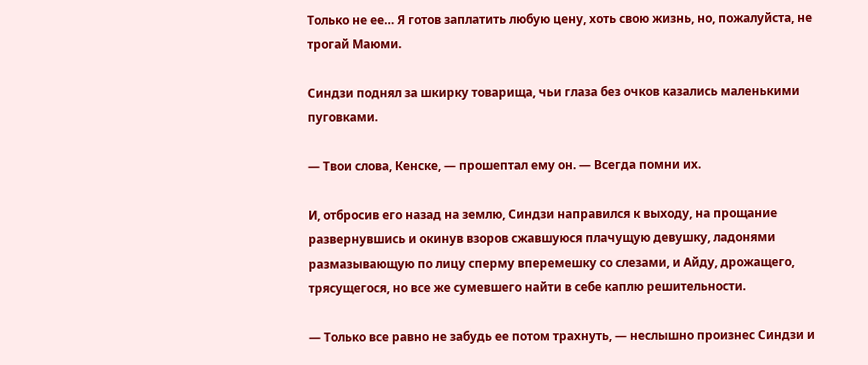Только не ее… Я готов заплатить любую цену, хоть свою жизнь, но, пожалуйста, не трогай Маюми.

Синдзи поднял за шкирку товарища, чьи глаза без очков казались маленькими пуговками.

— Твои слова, Кенске, — прошептал ему он. — Всегда помни их.

И, отбросив его назад на землю, Синдзи направился к выходу, на прощание развернувшись и окинув взоров сжавшуюся плачущую девушку, ладонями размазывающую по лицу сперму вперемешку со слезами, и Айду, дрожащего, трясущегося, но все же сумевшего найти в себе каплю решительности.

— Только все равно не забудь ее потом трахнуть, — неслышно произнес Синдзи и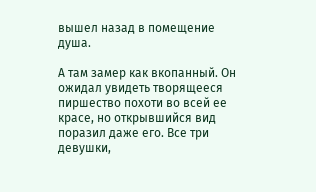вышел назад в помещение душа.

А там замер как вкопанный. Он ожидал увидеть творящееся пиршество похоти во всей ее красе, но открывшийся вид поразил даже его. Все три девушки,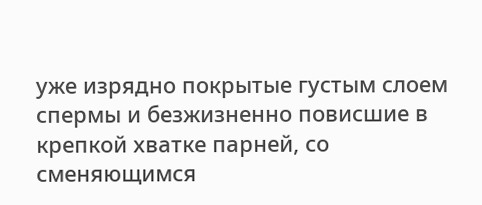уже изрядно покрытые густым слоем спермы и безжизненно повисшие в крепкой хватке парней, со сменяющимся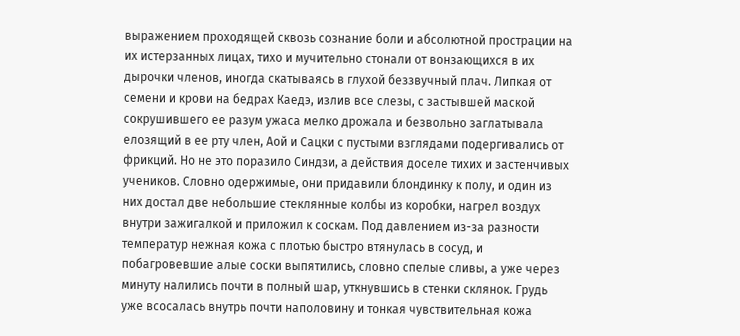выражением проходящей сквозь сознание боли и абсолютной прострации на их истерзанных лицах, тихо и мучительно стонали от вонзающихся в их дырочки членов, иногда скатываясь в глухой беззвучный плач. Липкая от семени и крови на бедрах Каедэ, излив все слезы, с застывшей маской сокрушившего ее разум ужаса мелко дрожала и безвольно заглатывала елозящий в ее рту член, Аой и Сацки с пустыми взглядами подергивались от фрикций. Но не это поразило Синдзи, а действия доселе тихих и застенчивых учеников. Словно одержимые, они придавили блондинку к полу, и один из них достал две небольшие стеклянные колбы из коробки, нагрел воздух внутри зажигалкой и приложил к соскам. Под давлением из-за разности температур нежная кожа с плотью быстро втянулась в сосуд, и побагровевшие алые соски выпятились, словно спелые сливы, а уже через минуту налились почти в полный шар, уткнувшись в стенки склянок. Грудь уже всосалась внутрь почти наполовину и тонкая чувствительная кожа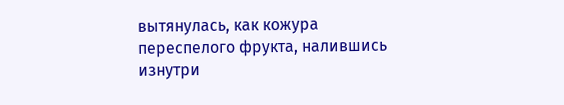вытянулась, как кожура переспелого фрукта, налившись изнутри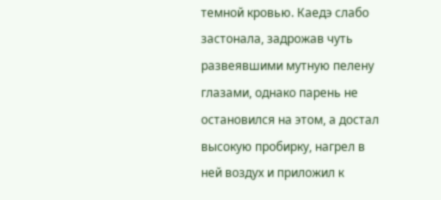темной кровью. Каедэ слабо застонала, задрожав чуть развеявшими мутную пелену глазами, однако парень не остановился на этом, а достал высокую пробирку, нагрел в ней воздух и приложил к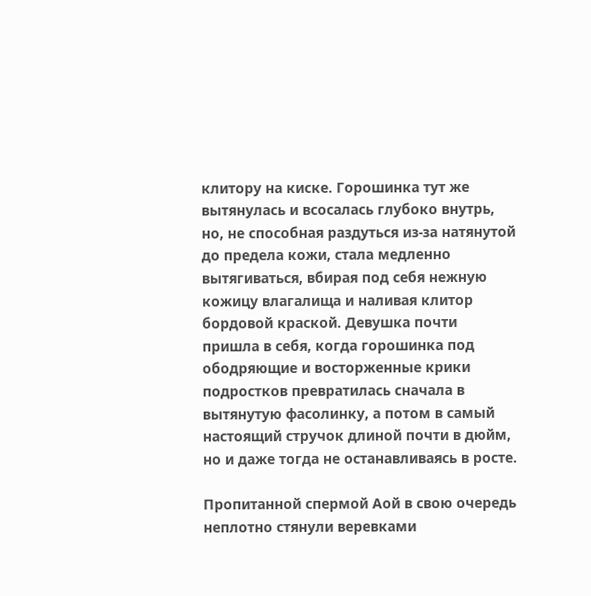клитору на киске. Горошинка тут же вытянулась и всосалась глубоко внутрь, но, не способная раздуться из-за натянутой до предела кожи, стала медленно вытягиваться, вбирая под себя нежную кожицу влагалища и наливая клитор бордовой краской. Девушка почти пришла в себя, когда горошинка под ободряющие и восторженные крики подростков превратилась сначала в вытянутую фасолинку, а потом в самый настоящий стручок длиной почти в дюйм, но и даже тогда не останавливаясь в росте.

Пропитанной спермой Аой в свою очередь неплотно стянули веревками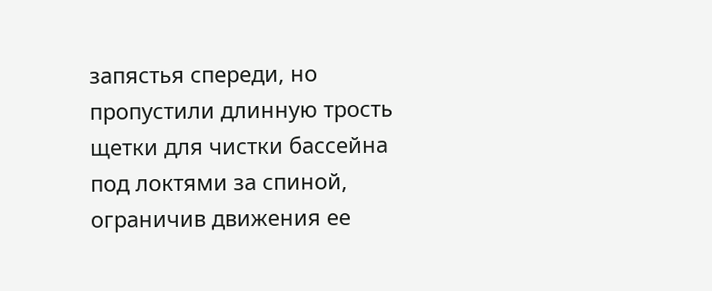запястья спереди, но пропустили длинную трость щетки для чистки бассейна под локтями за спиной, ограничив движения ее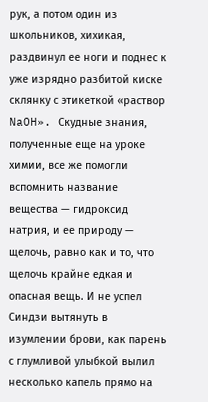рук, а потом один из школьников, хихикая, раздвинул ее ноги и поднес к уже изрядно разбитой киске склянку с этикеткой «раствор NaOH». Скудные знания, полученные еще на уроке химии, все же помогли вспомнить название вещества — гидроксид натрия, и ее природу — щелочь, равно как и то, что щелочь крайне едкая и опасная вещь. И не успел Синдзи вытянуть в изумлении брови, как парень с глумливой улыбкой вылил несколько капель прямо на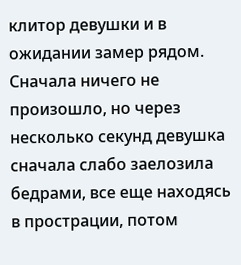клитор девушки и в ожидании замер рядом. Сначала ничего не произошло, но через несколько секунд девушка сначала слабо заелозила бедрами, все еще находясь в прострации, потом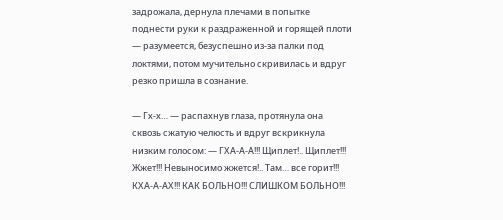задрожала, дернула плечами в попытке поднести руки к раздраженной и горящей плоти — разумеется, безуспешно из-за палки под локтями, потом мучительно скривилась и вдруг резко пришла в сознание.

— Гх-х… — распахнув глаза, протянула она сквозь сжатую челюсть и вдруг вскрикнула низким голосом: — ГХА-А-А!!! Щиплет!.. Щиплет!!! Жжет!!! Невыносимо жжется!.. Там… все горит!!! КХА-А-АХ!!! КАК БОЛЬНО!!! СЛИШКОМ БОЛЬНО!!!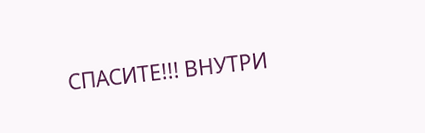СПАСИТЕ!!! ВНУТРИ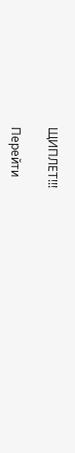ЩИПЛЕТ!!!

Перейти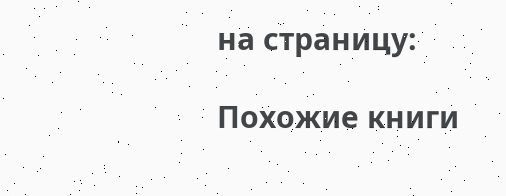на страницу:

Похожие книги